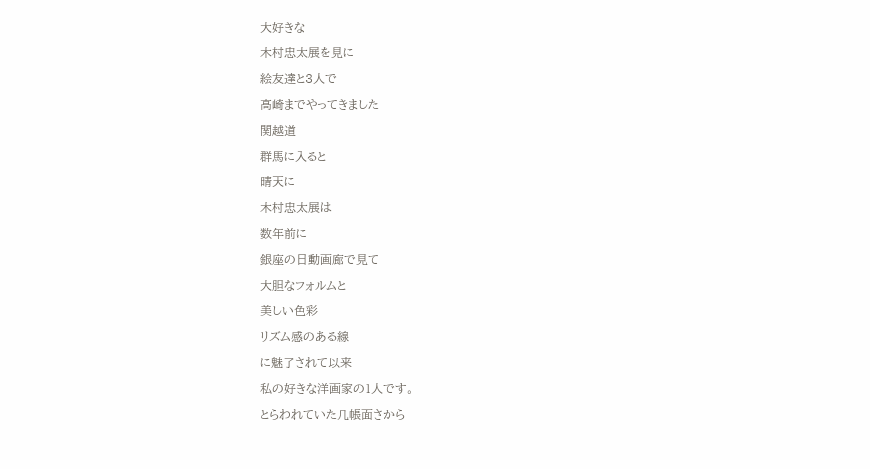大好きな
木村忠太展を見に
絵友達と3人で
高崎までやってきました
関越道
群馬に入ると
晴天に
木村忠太展は
数年前に
銀座の日動画廊で見て
大胆なフォルムと
美しい色彩
リズム感のある線
に魅了されて以来
私の好きな洋画家の1人です。
とらわれていた几帳面さから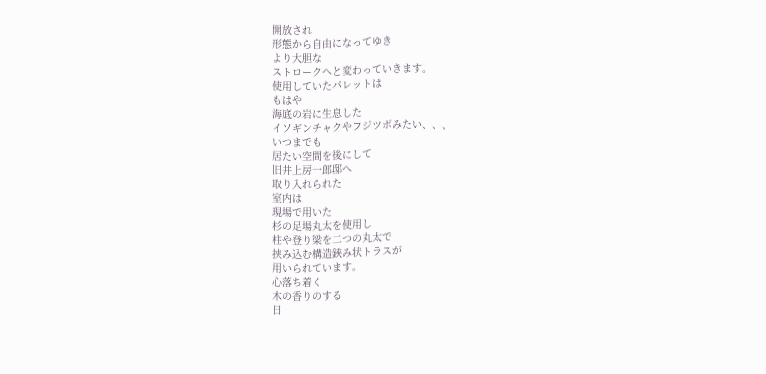開放され
形態から自由になってゆき
より大胆な
ストロークへと変わっていきます。
使用していたパレットは
もはや
海底の岩に生息した
イソギンチャクやフジツボみたい、、、
いつまでも
居たい空間を後にして
旧井上房一郎邸へ
取り入れられた
室内は
現場で用いた
杉の足場丸太を使用し
柱や登り梁を二つの丸太で
挟み込む構造鋏み状トラスが
用いられています。
心落ち着く
木の香りのする
日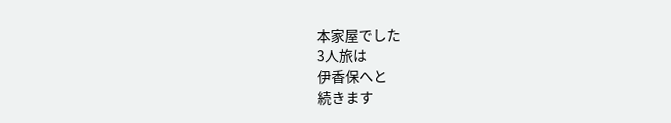本家屋でした
3人旅は
伊香保へと
続きます